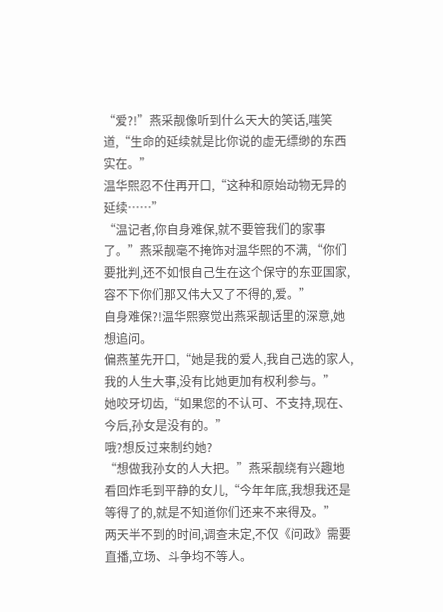“爱?!”燕采靓像听到什么天大的笑话,嗤笑道,“生命的延续就是比你说的虚无缥缈的东西实在。”
温华熙忍不住再开口,“这种和原始动物无异的延续……”
“温记者,你自身难保,就不要管我们的家事了。”燕采靓毫不掩饰对温华熙的不满,“你们要批判,还不如恨自己生在这个保守的东亚国家,容不下你们那又伟大又了不得的,爱。”
自身难保?!温华熙察觉出燕采靓话里的深意,她想追问。
偏燕堇先开口,“她是我的爱人,我自己选的家人,我的人生大事,没有比她更加有权利参与。”
她咬牙切齿,“如果您的不认可、不支持,现在、今后,孙女是没有的。”
哦?想反过来制约她?
“想做我孙女的人大把。”燕采靓绕有兴趣地看回炸毛到平静的女儿,“今年年底,我想我还是等得了的,就是不知道你们还来不来得及。”
两天半不到的时间,调查未定,不仅《问政》需要直播,立场、斗争均不等人。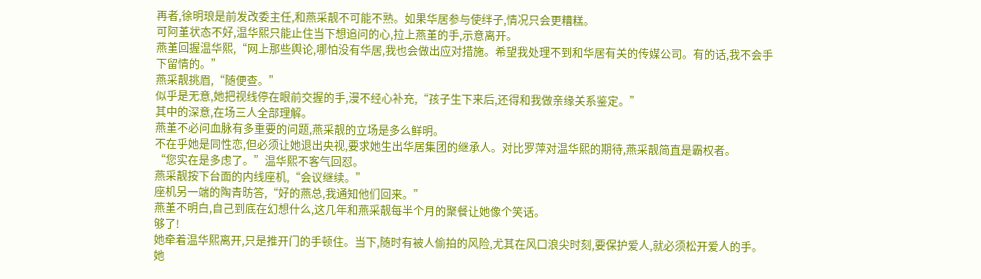再者,徐明琅是前发改委主任,和燕采靓不可能不熟。如果华居参与使绊子,情况只会更糟糕。
可阿堇状态不好,温华熙只能止住当下想追问的心,拉上燕堇的手,示意离开。
燕堇回握温华熙,“网上那些舆论,哪怕没有华居,我也会做出应对措施。希望我处理不到和华居有关的传媒公司。有的话,我不会手下留情的。”
燕采靓挑眉,“随便查。”
似乎是无意,她把视线停在眼前交握的手,漫不经心补充,“孩子生下来后,还得和我做亲缘关系鉴定。”
其中的深意,在场三人全部理解。
燕堇不必问血脉有多重要的问题,燕采靓的立场是多么鲜明。
不在乎她是同性恋,但必须让她退出央视,要求她生出华居集团的继承人。对比罗萍对温华熙的期待,燕采靓简直是霸权者。
“您实在是多虑了。”温华熙不客气回怼。
燕采靓按下台面的内线座机,“会议继续。”
座机另一端的陶青昉答,“好的燕总,我通知他们回来。”
燕堇不明白,自己到底在幻想什么,这几年和燕采靓每半个月的聚餐让她像个笑话。
够了!
她牵着温华熙离开,只是推开门的手顿住。当下,随时有被人偷拍的风险,尤其在风口浪尖时刻,要保护爱人,就必须松开爱人的手。
她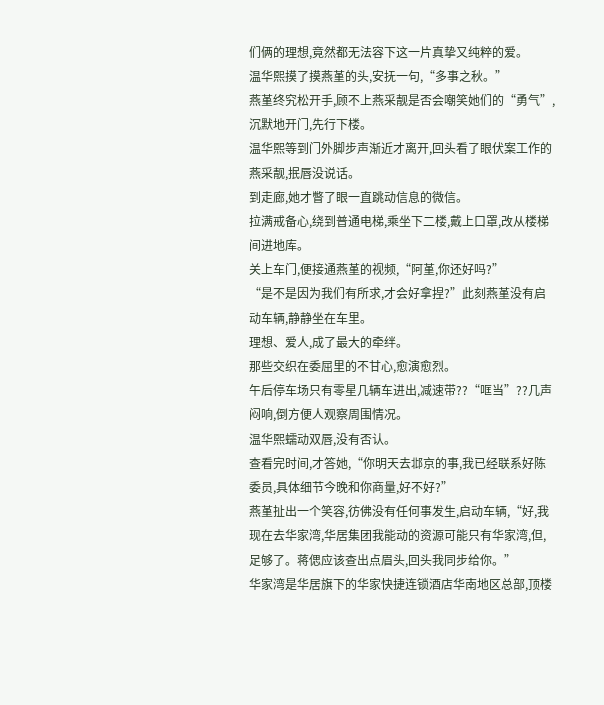们俩的理想,竟然都无法容下这一片真挚又纯粹的爱。
温华熙摸了摸燕堇的头,安抚一句,“多事之秋。”
燕堇终究松开手,顾不上燕采靓是否会嘲笑她们的“勇气”,沉默地开门,先行下楼。
温华熙等到门外脚步声渐近才离开,回头看了眼伏案工作的燕采靓,抿唇没说话。
到走廊,她才瞥了眼一直跳动信息的微信。
拉满戒备心,绕到普通电梯,乘坐下二楼,戴上口罩,改从楼梯间进地库。
关上车门,便接通燕堇的视频,“阿堇,你还好吗?”
“是不是因为我们有所求,才会好拿捏?”此刻燕堇没有启动车辆,静静坐在车里。
理想、爱人,成了最大的牵绊。
那些交织在委屈里的不甘心,愈演愈烈。
午后停车场只有零星几辆车进出,减速带??“哐当”??几声闷响,倒方便人观察周围情况。
温华熙蠕动双唇,没有否认。
查看完时间,才答她,“你明天去邶京的事,我已经联系好陈委员,具体细节今晚和你商量,好不好?”
燕堇扯出一个笑容,彷佛没有任何事发生,启动车辆,“好,我现在去华家湾,华居集团我能动的资源可能只有华家湾,但,足够了。蒋偲应该查出点眉头,回头我同步给你。”
华家湾是华居旗下的华家快捷连锁酒店华南地区总部,顶楼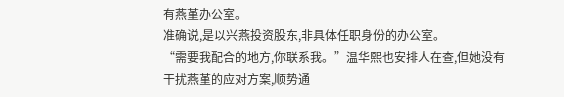有燕堇办公室。
准确说,是以兴燕投资股东,非具体任职身份的办公室。
“需要我配合的地方,你联系我。”温华熙也安排人在查,但她没有干扰燕堇的应对方案,顺势通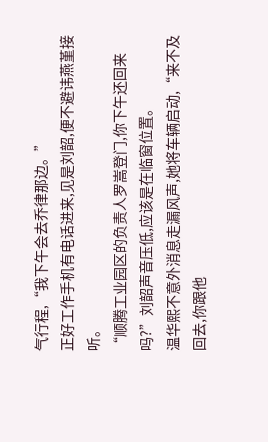气行程,“我下午会去乔律那边。”
正好工作手机有电话进来,见是刘韶,便不避讳燕堇接听。
“顺腾工业园区的负责人罗嵩登门,你下午还回来吗?”刘韶声音压低,应该是在临窗位置。
温华熙不意外消息走漏风声,她将车辆启动,“来不及回去,你跟他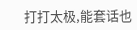打打太极,能套话也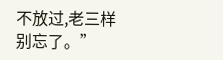不放过,老三样别忘了。”